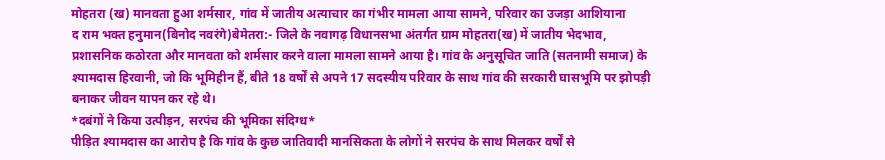मोहतरा (ख) मानवता हुआ शर्मसार, गांव में जातीय अत्याचार का गंभीर मामला आया सामने, परिवार का उजड़ा आशियाना
द राम भक्त हनुमान(बिनोद नवरंगे)बेमेतरा:- जिले के नवागढ़ विधानसभा अंतर्गत ग्राम मोहतरा(ख) में जातीय भेदभाव, प्रशासनिक कठोरता और मानवता को शर्मसार करने वाला मामला सामने आया है। गांव के अनुसूचित जाति (सतनामी समाज) के श्यामदास हिरवानी, जो कि भूमिहीन हैं, बीते 18 वर्षों से अपने 17 सदस्यीय परिवार के साथ गांव की सरकारी घासभूमि पर झोपड़ी बनाकर जीवन यापन कर रहे थे।
*दबंगों ने किया उत्पीड़न, सरपंच की भूमिका संदिग्ध*
पीड़ित श्यामदास का आरोप है कि गांव के कुछ जातिवादी मानसिकता के लोगों ने सरपंच के साथ मिलकर वर्षों से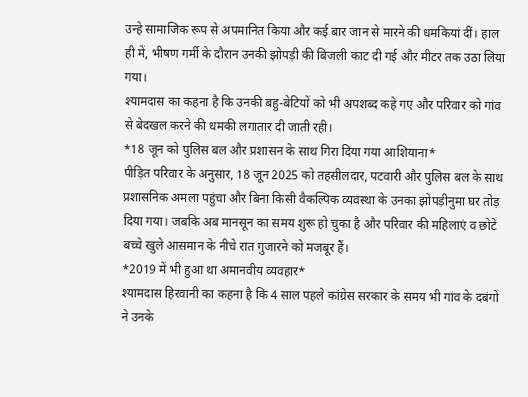उन्हे सामाजिक रूप से अपमानित किया और कई बार जान से मारने की धमकियां दीं। हाल ही में, भीषण गर्मी के दौरान उनकी झोपड़ी की बिजली काट दी गई और मीटर तक उठा लिया गया।
श्यामदास का कहना है कि उनकी बहु-बेटियों को भी अपशब्द कहे गए और परिवार को गांव से बेदखल करने की धमकी लगातार दी जाती रही।
*18 जून को पुलिस बल और प्रशासन के साथ गिरा दिया गया आशियाना*
पीड़ित परिवार के अनुसार, 18 जून 2025 को तहसीलदार, पटवारी और पुलिस बल के साथ प्रशासनिक अमला पहुंचा और बिना किसी वैकल्पिक व्यवस्था के उनका झोपड़ीनुमा घर तोड़ दिया गया। जबकि अब मानसून का समय शुरू हो चुका है और परिवार की महिलाएं व छोटे बच्चे खुले आसमान के नीचे रात गुजारने को मजबूर हैं।
*2019 में भी हुआ था अमानवीय व्यवहार*
श्यामदास हिरवानी का कहना है कि 4 साल पहले कांग्रेस सरकार के समय भी गांव के दबंगों ने उनके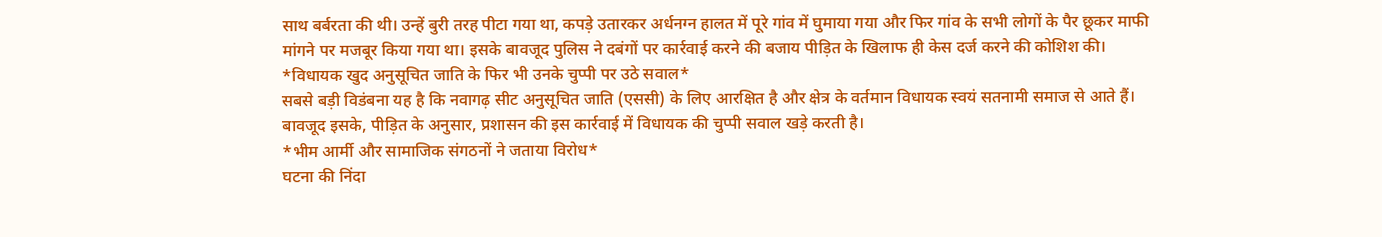साथ बर्बरता की थी। उन्हें बुरी तरह पीटा गया था, कपड़े उतारकर अर्धनग्न हालत में पूरे गांव में घुमाया गया और फिर गांव के सभी लोगों के पैर छूकर माफी मांगने पर मजबूर किया गया था। इसके बावजूद पुलिस ने दबंगों पर कार्रवाई करने की बजाय पीड़ित के खिलाफ ही केस दर्ज करने की कोशिश की।
*विधायक खुद अनुसूचित जाति के फिर भी उनके चुप्पी पर उठे सवाल*
सबसे बड़ी विडंबना यह है कि नवागढ़ सीट अनुसूचित जाति (एससी) के लिए आरक्षित है और क्षेत्र के वर्तमान विधायक स्वयं सतनामी समाज से आते हैं। बावजूद इसके, पीड़ित के अनुसार, प्रशासन की इस कार्रवाई में विधायक की चुप्पी सवाल खड़े करती है।
*भीम आर्मी और सामाजिक संगठनों ने जताया विरोध*
घटना की निंदा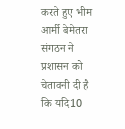करते हुए भीम आर्मी बेमेतरा संगठन ने प्रशासन को चेतावनी दी है कि यदि10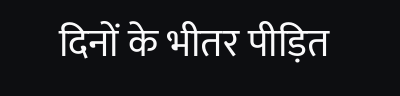दिनों के भीतर पीड़ित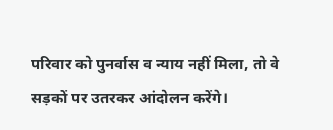परिवार को पुनर्वास व न्याय नहीं मिला, तो वे सड़कों पर उतरकर आंदोलन करेंगे।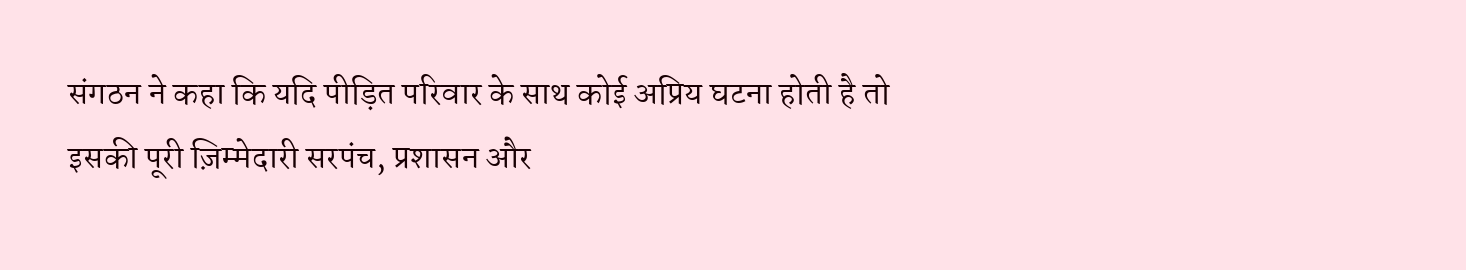संगठन ने कहा कि यदि पीड़ित परिवार के साथ कोई अप्रिय घटना होती है तो इसकी पूरी ज़िम्मेदारी सरपंच, प्रशासन और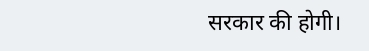सरकार की होगी।